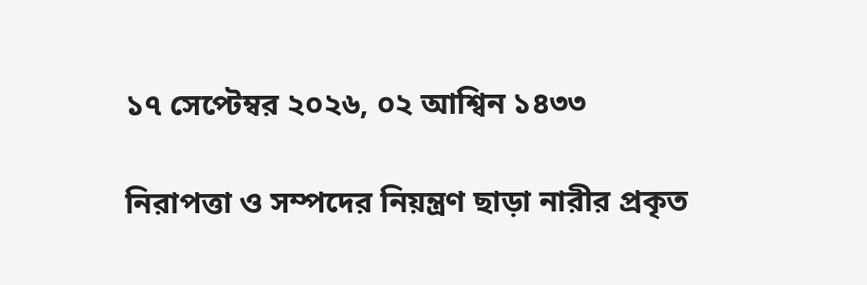১৭ সেপ্টেম্বর ২০২৬, ০২ আশ্বিন ১৪৩৩

নিরাপত্তা ও সম্পদের নিয়ন্ত্রণ ছাড়া নারীর প্রকৃত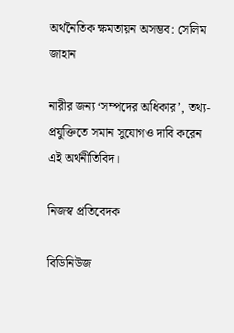অর্থনৈতিক ক্ষমতায়ন অসম্ভব: সেলিম জাহান

নারীর জন্য ‘সম্পদের অধিকার’, তথ্য-প্রযুক্তিতে সমান সুযোগও দাবি করেন এই অর্থনীতিবিদ।

নিজস্ব প্রতিবেদক

বিডিনিউজ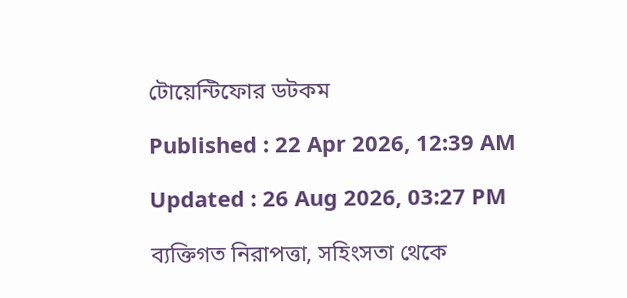টোয়েন্টিফোর ডটকম

Published : 22 Apr 2026, 12:39 AM

Updated : 26 Aug 2026, 03:27 PM

ব্যক্তিগত নিরাপত্তা, সহিংসতা থেকে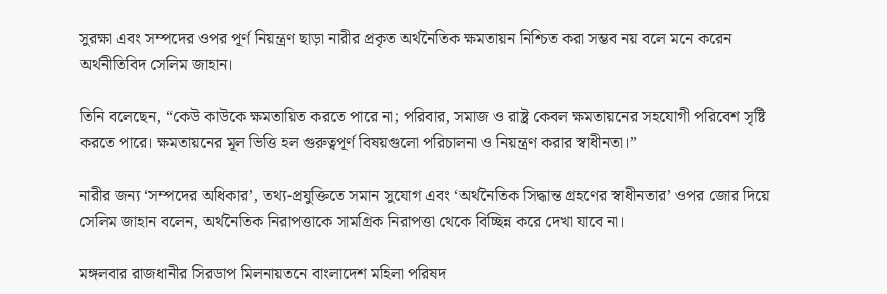সুরক্ষা এবং সম্পদের ওপর পূর্ণ নিয়ন্ত্রণ ছাড়া নারীর প্রকৃত অর্থনৈতিক ক্ষমতায়ন নিশ্চিত করা সম্ভব নয় বলে মনে করেন অর্থনীতিবিদ সেলিম জাহান।

তিনি বলেছেন, “কেউ কাউকে ক্ষমতায়িত করতে পারে না; পরিবার, সমাজ ও রাষ্ট্র কেবল ক্ষমতায়নের সহযোগী পরিবেশ সৃষ্টি করতে পারে। ক্ষমতায়নের মূল ভিত্তি হল গুরুত্বপূর্ণ বিষয়গুলো পরিচালনা ও নিয়ন্ত্রণ করার স্বাধীনতা।”

নারীর জন্য ‘সম্পদের অধিকার’, তথ্য-প্রযুক্তিতে সমান সুযোগ এবং ‘অর্থনৈতিক সিদ্ধান্ত গ্রহণের স্বাধীনতার’ ওপর জোর দিয়ে সেলিম জাহান বলেন, অর্থনৈতিক নিরাপত্তাকে সামগ্রিক নিরাপত্তা থেকে বিচ্ছিন্ন করে দেখা যাবে না।

মঙ্গলবার রাজধানীর সিরডাপ মিলনায়তনে বাংলাদেশ মহিলা পরিষদ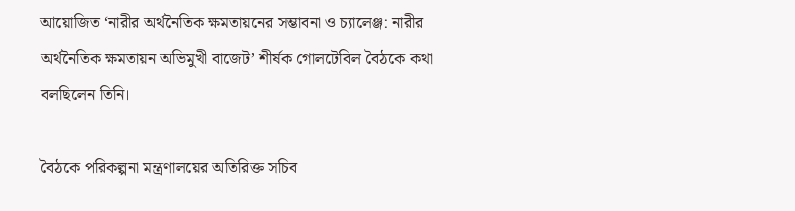আয়োজিত ‘নারীর অর্থনৈতিক ক্ষমতায়নের সম্ভাবনা ও চ্যালেঞ্জ: নারীর অর্থনৈতিক ক্ষমতায়ন অভিমুখী বাজেট’ শীর্ষক গোলটেবিল বৈঠকে কথা বলছিলেন তিনি।

বৈঠকে পরিকল্পনা মন্ত্রণালয়ের অতিরিক্ত সচিব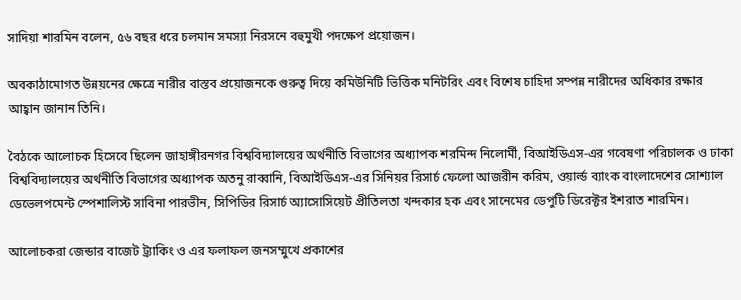সাদিয়া শারমিন বলেন, ৫৬ বছর ধরে চলমান সমস্যা নিরসনে বহুমুখী পদক্ষেপ প্রয়োজন।

অবকাঠামোগত উন্নয়নের ক্ষেত্রে নারীর বাস্তব প্রয়োজনকে গুরুত্ব দিয়ে কমিউনিটি ভিত্তিক মনিটরিং এবং বিশেষ চাহিদা সম্পন্ন নারীদের অধিকার রক্ষার আহ্বান জানান তিনি।

বৈঠকে আলোচক হিসেবে ছিলেন জাহাঙ্গীরনগর বিশ্ববিদ্যালয়ের অর্থনীতি বিভাগের অধ্যাপক শরমিন্দ নিলোর্মী, বিআইডিএস-এর গবেষণা পরিচালক ও ঢাকা বিশ্ববিদ্যালয়ের অর্থনীতি বিভাগের অধ্যাপক অতনু রাব্বানি, বিআইডিএস-এর সিনিয়র রিসার্চ ফেলো আজরীন করিম, ওয়ার্ল্ড ব্যাংক বাংলাদেশের সোশ্যাল ডেভেলপমেন্ট স্পেশালিস্ট সাবিনা পারভীন, সিপিডির রিসার্চ অ্যাসোসিয়েট প্রীতিলতা খন্দকার হক এবং সানেমের ডেপুটি ডিরেক্টর ইশরাত শারমিন।

আলোচকরা জেন্ডার বাজেট ট্র্যাকিং ও এর ফলাফল জনসম্মুখে প্রকাশের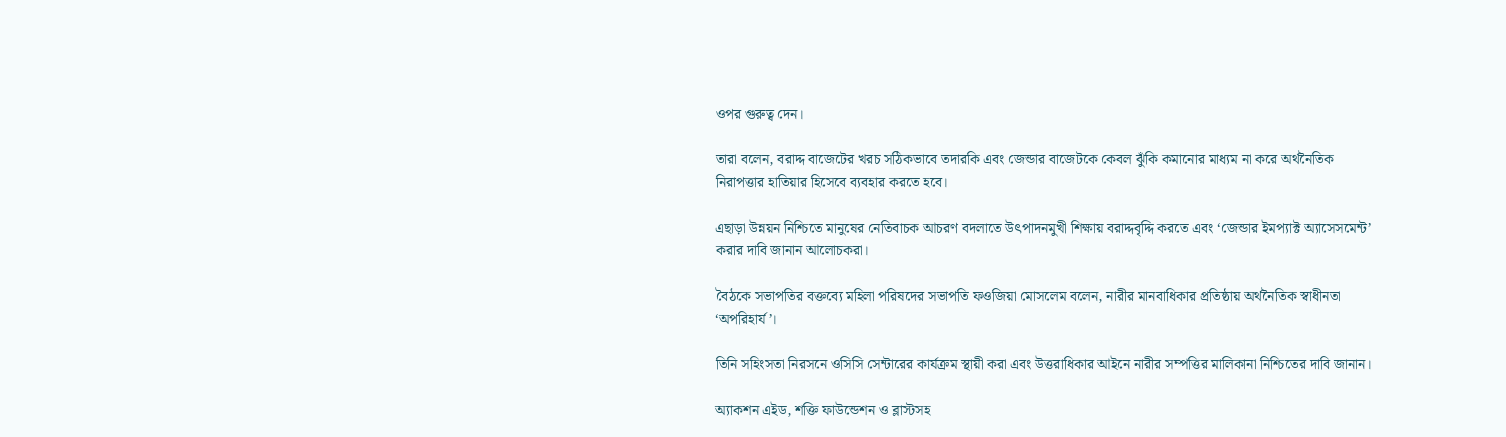ওপর গুরুত্ব দেন।

তারা বলেন, বরাদ্দ বাজেটের খরচ সঠিকভাবে তদারকি এবং জেন্ডার বাজেটকে কেবল ঝুঁকি কমানোর মাধ্যম না করে অর্থনৈতিক নিরাপত্তার হাতিয়ার হিসেবে ব্যবহার করতে হবে।

এছাড়া উন্নয়ন নিশ্চিতে মানুষের নেতিবাচক আচরণ বদলাতে উৎপাদনমুখী শিক্ষায় বরাদ্দবৃদ্দি করতে এবং ‘জেন্ডার ইমপ্যাক্ট অ্যাসেসমেন্ট’ করার দাবি জানান আলোচকরা।

বৈঠকে সভাপতির বক্তব্যে মহিলা পরিষদের সভাপতি ফওজিয়া মোসলেম বলেন, নারীর মানবাধিকার প্রতিষ্ঠায় অর্থনৈতিক স্বাধীনতা ‘অপরিহার্য’।

তিনি সহিংসতা নিরসনে ওসিসি সেন্টারের কার্যক্রম স্থায়ী করা এবং উত্তরাধিকার আইনে নারীর সম্পত্তির মালিকানা নিশ্চিতের দাবি জানান।

অ্যাকশন এইড, শক্তি ফাউন্ডেশন ও ব্লাস্টসহ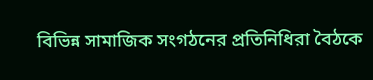বিভিন্ন সামাজিক সংগঠনের প্রতিনিধিরা বৈঠকে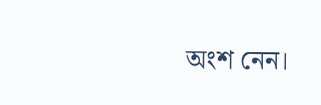অংশ নেন।